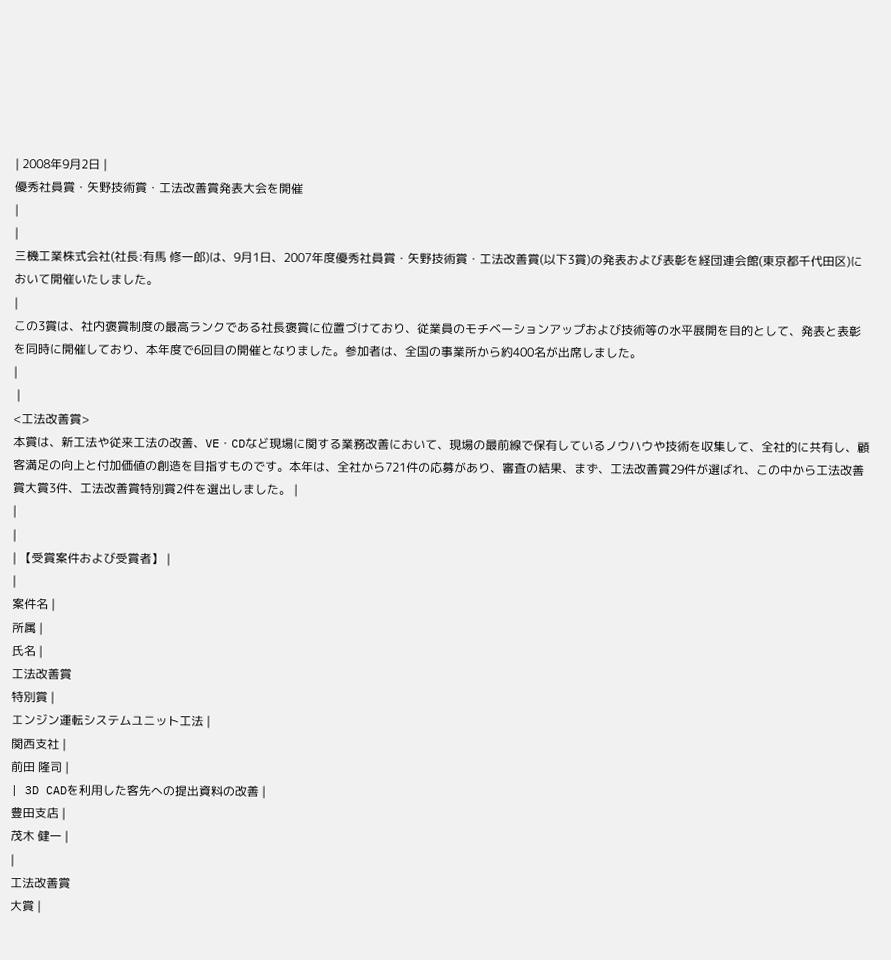| 2008年9月2日 |
優秀社員賞・矢野技術賞・工法改善賞発表大会を開催
|
|
三機工業株式会社(社長:有馬 修一郎)は、9月1日、2007年度優秀社員賞・矢野技術賞・工法改善賞(以下3賞)の発表および表彰を経団連会館(東京都千代田区)において開催いたしました。
|
この3賞は、社内褒賞制度の最高ランクである社長褒賞に位置づけており、従業員のモチベーションアップおよび技術等の水平展開を目的として、発表と表彰を同時に開催しており、本年度で6回目の開催となりました。参加者は、全国の事業所から約400名が出席しました。
|
 |
<工法改善賞>
本賞は、新工法や従来工法の改善、VE・CDなど現場に関する業務改善において、現場の最前線で保有しているノウハウや技術を収集して、全社的に共有し、顧客満足の向上と付加価値の創造を目指すものです。本年は、全社から721件の応募があり、審査の結果、まず、工法改善賞29件が選ばれ、この中から工法改善賞大賞3件、工法改善賞特別賞2件を選出しました。 |
|
|
| 【受賞案件および受賞者】 |
|
案件名 |
所属 |
氏名 |
工法改善賞
特別賞 |
エンジン運転システムユニット工法 |
関西支社 |
前田 隆司 |
| 3D CADを利用した客先への提出資料の改善 |
豊田支店 |
茂木 健一 |
|
工法改善賞
大賞 |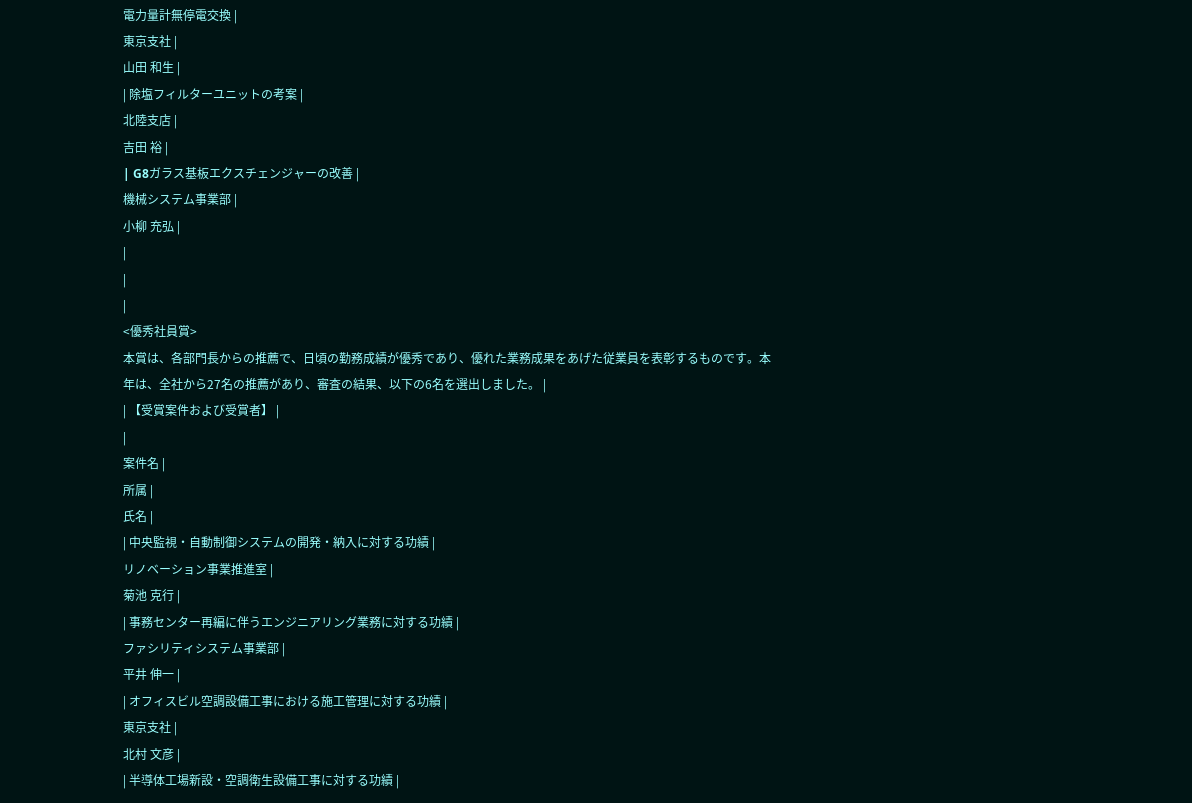電力量計無停電交換 |
東京支社 |
山田 和生 |
| 除塩フィルターユニットの考案 |
北陸支店 |
吉田 裕 |
| G8ガラス基板エクスチェンジャーの改善 |
機械システム事業部 |
小柳 充弘 |
|
|
|
<優秀社員賞>
本賞は、各部門長からの推薦で、日頃の勤務成績が優秀であり、優れた業務成果をあげた従業員を表彰するものです。本年は、全社から27名の推薦があり、審査の結果、以下の6名を選出しました。 |
| 【受賞案件および受賞者】 |
|
案件名 |
所属 |
氏名 |
| 中央監視・自動制御システムの開発・納入に対する功績 |
リノベーション事業推進室 |
菊池 克行 |
| 事務センター再編に伴うエンジニアリング業務に対する功績 |
ファシリティシステム事業部 |
平井 伸一 |
| オフィスビル空調設備工事における施工管理に対する功績 |
東京支社 |
北村 文彦 |
| 半導体工場新設・空調衛生設備工事に対する功績 |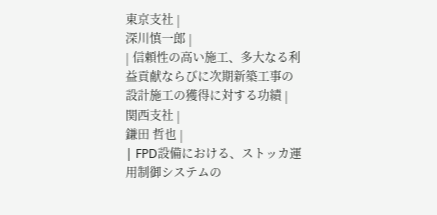東京支社 |
深川慎一郎 |
| 信頼性の高い施工、多大なる利益貢献ならびに次期新築工事の設計施工の獲得に対する功績 |
関西支社 |
鎌田 哲也 |
| FPD設備における、ストッカ運用制御システムの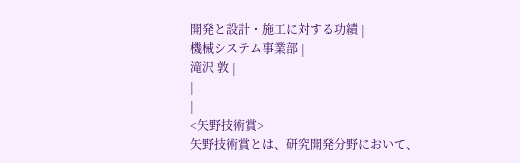開発と設計・施工に対する功績 |
機械システム事業部 |
滝沢 敦 |
|
|
<矢野技術賞>
矢野技術賞とは、研究開発分野において、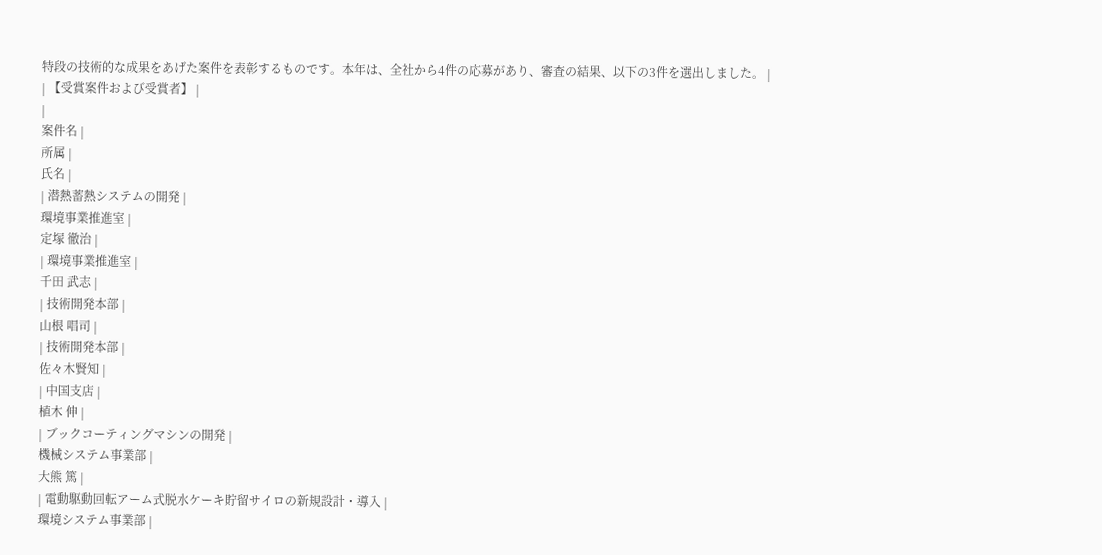特段の技術的な成果をあげた案件を表彰するものです。本年は、全社から4件の応募があり、審査の結果、以下の3件を選出しました。 |
| 【受賞案件および受賞者】 |
|
案件名 |
所属 |
氏名 |
| 潜熱蓄熱システムの開発 |
環境事業推進室 |
定塚 徹治 |
| 環境事業推進室 |
千田 武志 |
| 技術開発本部 |
山根 唱司 |
| 技術開発本部 |
佐々木賢知 |
| 中国支店 |
植木 伸 |
| ブックコーティングマシンの開発 |
機械システム事業部 |
大熊 篤 |
| 電動駆動回転アーム式脱水ケーキ貯留サイロの新規設計・導入 |
環境システム事業部 |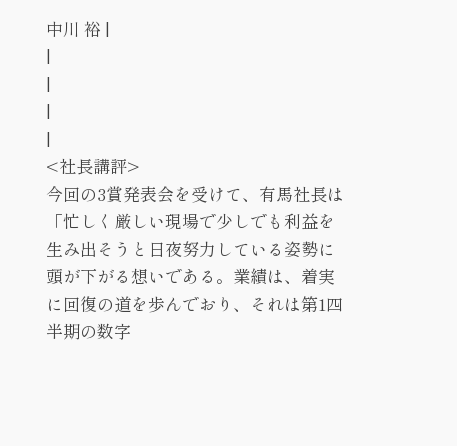中川 裕 |
|
|
|
|
<社長講評>
今回の3賞発表会を受けて、有馬社長は「忙しく厳しい現場で少しでも利益を生み出そうと日夜努力している姿勢に頭が下がる想いである。業績は、着実に回復の道を歩んでおり、それは第1四半期の数字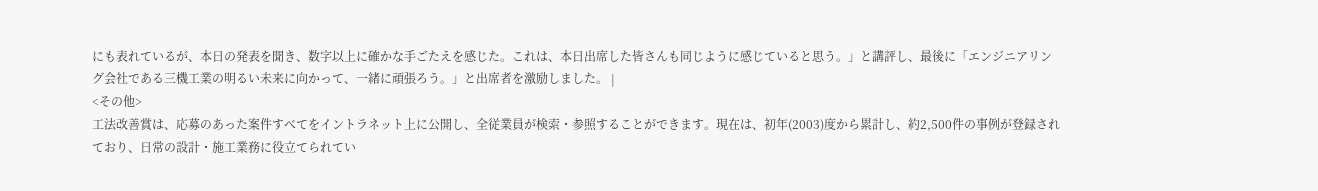にも表れているが、本日の発表を聞き、数字以上に確かな手ごたえを感じた。これは、本日出席した皆さんも同じように感じていると思う。」と講評し、最後に「エンジニアリング会社である三機工業の明るい未来に向かって、一緒に頑張ろう。」と出席者を激励しました。 |
<その他>
工法改善賞は、応募のあった案件すべてをイントラネット上に公開し、全従業員が検索・参照することができます。現在は、初年(2003)度から累計し、約2,500件の事例が登録されており、日常の設計・施工業務に役立てられてい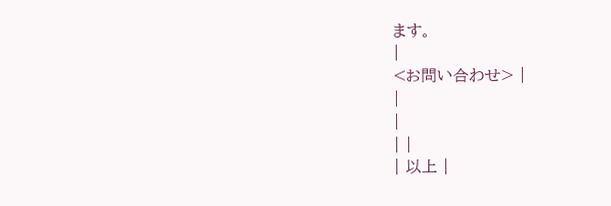ます。
|
<お問い合わせ> |
|
|
| |
| 以上 |